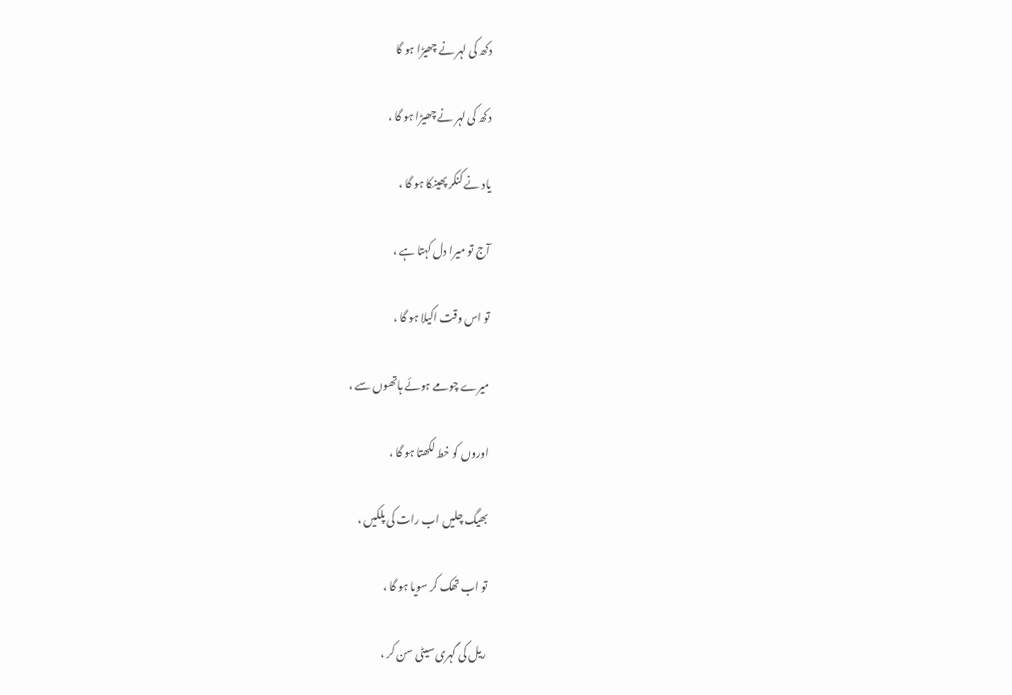دکھ کی لہر نے چھیڑا ہو گا

دکھ کی لہر نے چھیڑا ہو گا ،

یاد نے کنکر پھینکا ہو گا ،

آج تو میرا دل کہتا ہے ،

تو اس وقت اکیلا ہو گا ،

میرے چومے ہوئے ہاتھوں سے ،

اوروں کو خط لکھتا ہو گا ،

بھیگ چلیں اب رات کی پلکیں ،

تو اب تھک کر سویا ہو گا ،

ریل کی گہری سیٹی سن کر ،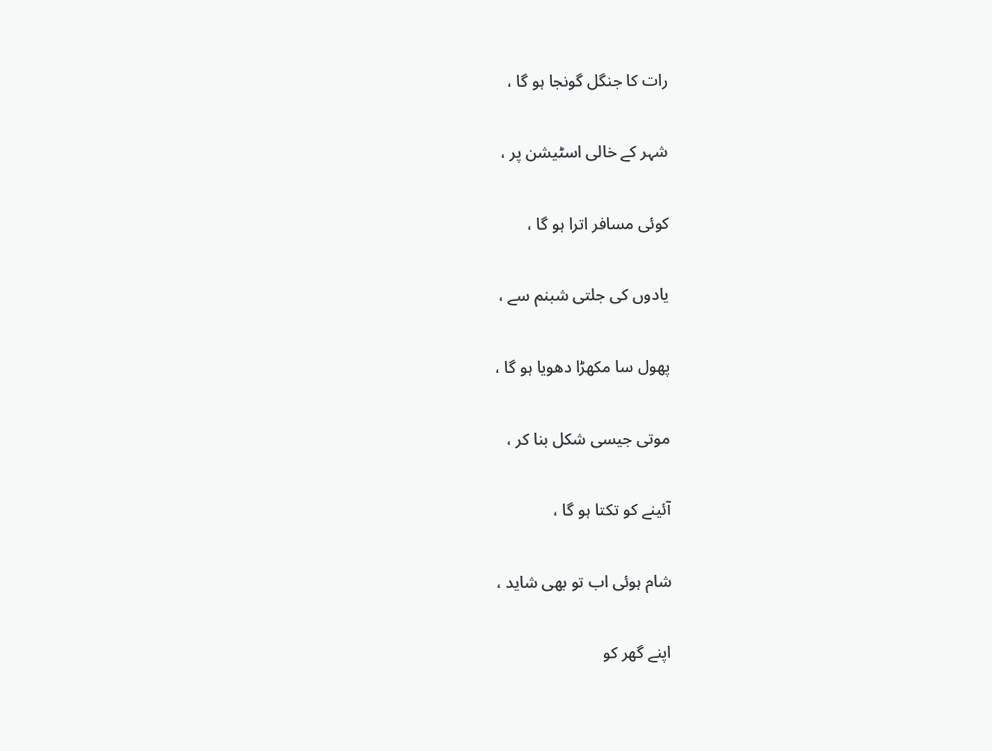رات کا جنگل گونجا ہو گا ،

شہر کے خالی اسٹیشن پر ،

کوئی مسافر اترا ہو گا ،

یادوں کی جلتی شبنم سے ،

پھول سا مکھڑا دھویا ہو گا ،

موتی جیسی شکل بنا کر ،

آئینے کو تکتا ہو گا ،

شام ہوئی اب تو بھی شاید ،

اپنے گھر کو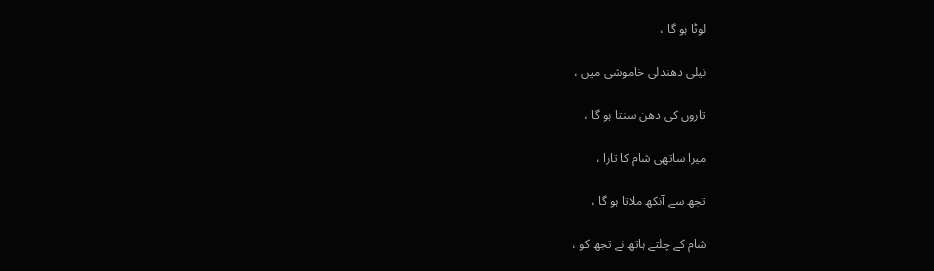لوٹا ہو گا ،

نیلی دھندلی خاموشی میں ،

تاروں کی دھن سنتا ہو گا ،

میرا ساتھی شام کا تارا ،

تجھ سے آنکھ ملاتا ہو گا ،

شام کے چلتے ہاتھ نے تجھ کو ،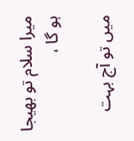میرا سلام تو بھیجا ہو گا ،

میں تو آج بہت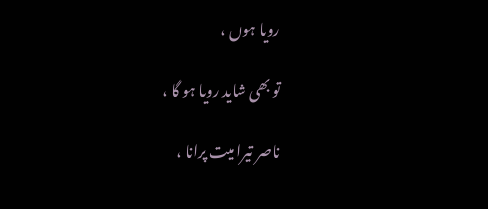رویا ہوں ،

تو بھی شاید رویا ہو گا ،

ناصر تیرا میت پرانا ،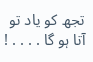تجھ کو یاد تو آتا ہو گا . . . . !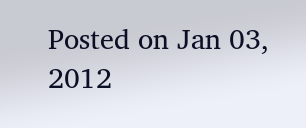Posted on Jan 03, 2012